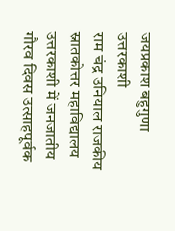जयप्रकाश बहुगुणा
उत्तरकाशी
राम चंद्र उनियाल राजकीय स्नातकोत्तर महाविद्यालय उत्तरकाशी में जनजातीय गौरव दिवस उत्साहपूर्वक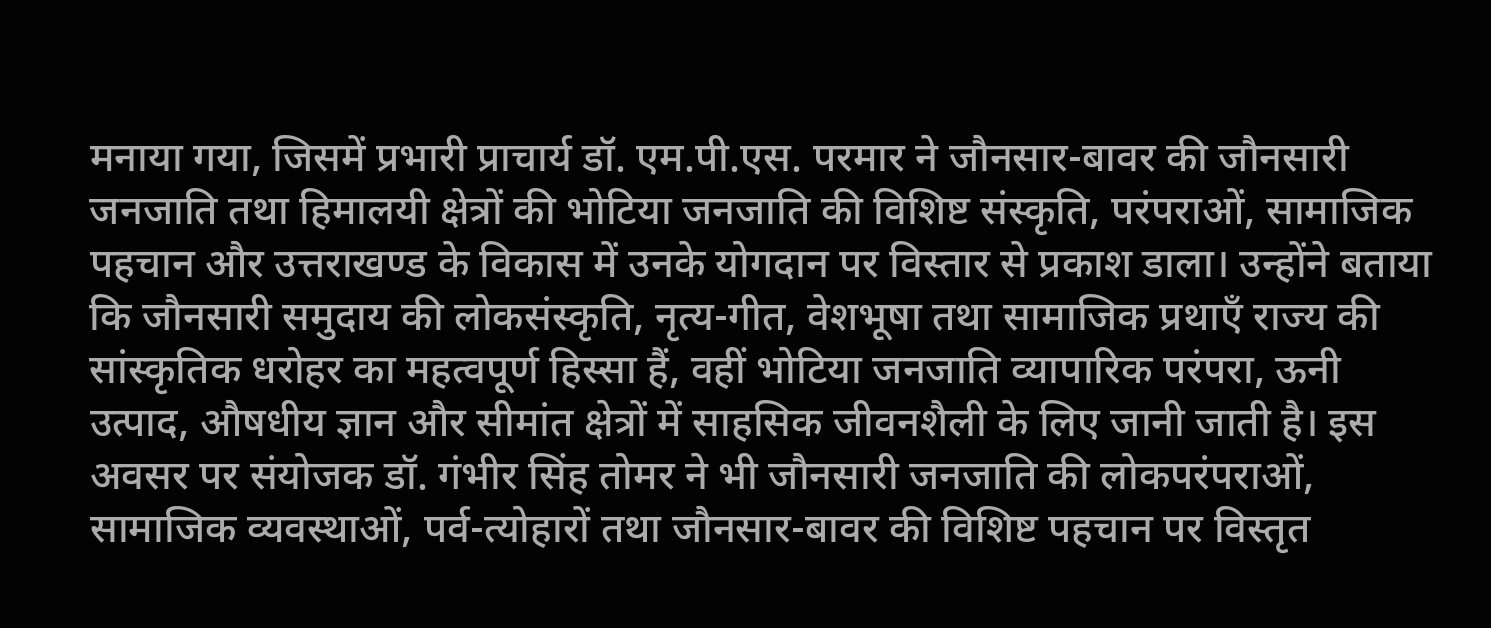मनाया गया, जिसमें प्रभारी प्राचार्य डॉ. एम.पी.एस. परमार ने जौनसार-बावर की जौनसारी जनजाति तथा हिमालयी क्षेत्रों की भोटिया जनजाति की विशिष्ट संस्कृति, परंपराओं, सामाजिक पहचान और उत्तराखण्ड के विकास में उनके योगदान पर विस्तार से प्रकाश डाला। उन्होंने बताया कि जौनसारी समुदाय की लोकसंस्कृति, नृत्य-गीत, वेशभूषा तथा सामाजिक प्रथाएँ राज्य की सांस्कृतिक धरोहर का महत्वपूर्ण हिस्सा हैं, वहीं भोटिया जनजाति व्यापारिक परंपरा, ऊनी उत्पाद, औषधीय ज्ञान और सीमांत क्षेत्रों में साहसिक जीवनशैली के लिए जानी जाती है। इस अवसर पर संयोजक डॉ. गंभीर सिंह तोमर ने भी जौनसारी जनजाति की लोकपरंपराओं, सामाजिक व्यवस्थाओं, पर्व-त्योहारों तथा जौनसार-बावर की विशिष्ट पहचान पर विस्तृत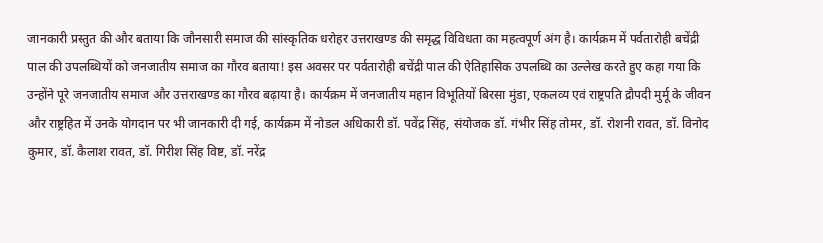जानकारी प्रस्तुत की और बताया कि जौनसारी समाज की सांस्कृतिक धरोहर उत्तराखण्ड की समृद्ध विविधता का महत्वपूर्ण अंग है। कार्यक्रम में पर्वतारोही बचेंद्री पाल की उपलब्धियों को जनजातीय समाज का गौरव बताया! इस अवसर पर पर्वतारोही बचेंद्री पाल की ऐतिहासिक उपलब्धि का उल्लेख करते हुए कहा गया कि उन्होंने पूरे जनजातीय समाज और उत्तराखण्ड का गौरव बढ़ाया है। कार्यक्रम में जनजातीय महान विभूतियों बिरसा मुंडा, एकलव्य एवं राष्ट्रपति द्रौपदी मुर्मू के जीवन और राष्ट्रहित में उनके योगदान पर भी जानकारी दी गई, कार्यक्रम में नोडल अधिकारी डॉ. पवेंद्र सिंह, संयोजक डॉ. गंभीर सिंह तोमर, डॉ. रोशनी रावत, डॉ. विनोद कुमार, डॉ. कैलाश रावत, डॉ. गिरीश सिंह विष्ट, डॉ. नरेंद्र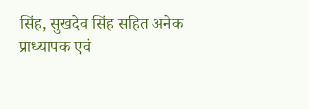सिंह, सुखदेव सिंह सहित अनेक प्राध्यापक एवं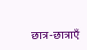छात्र-छात्राएँ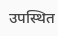उपस्थित